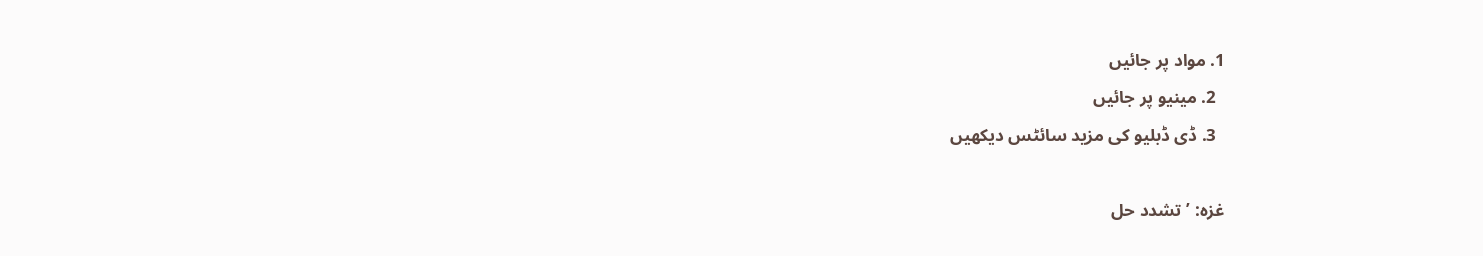1. مواد پر جائیں
  2. مینیو پر جائیں
  3. ڈی ڈبلیو کی مزید سائٹس دیکھیں

غزہ: ’تشدد حل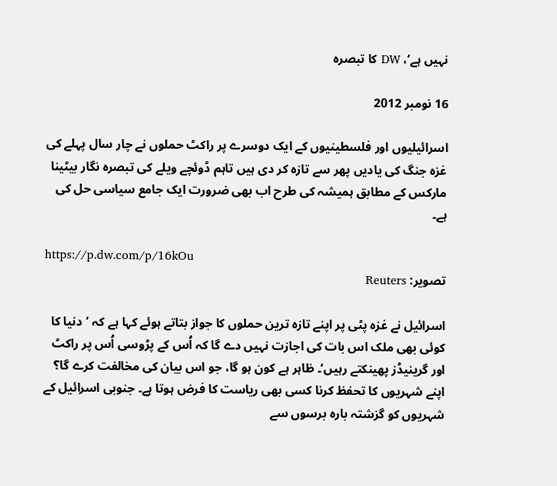نہیں ہے‘، DW کا تبصرہ

16 نومبر 2012

اسرائیلیوں اور فلسطینیوں کے ایک دوسرے پر راکٹ حملوں نے چار سال پہلے کی غزہ جنگ کی یادیں پھر سے تازہ کر دی ہیں تاہم ڈوئچے ویلے کی تبصرہ نگار بیٹینا مارکس کے مطابق ہمیشہ کی طرح اب بھی ضرورت ایک جامع سیاسی حل کی ہے۔

https://p.dw.com/p/16kOu
تصویر: Reuters

اسرائیل نے غزہ پٹی پر اپنے تازہ ترین حملوں کا جواز بتاتے ہوئے کہا ہے کہ ’دنیا کا کوئی بھی ملک اس بات کی اجازت نہیں دے گا کہ اُس کے پڑوسی اُس پر راکٹ اور گرینیڈز پھینکتے رہیں‘۔ ظاہر ہے کون ہو گا، جو اس بیان کی مخالفت کرے گا؟ اپنے شہریوں کا تحفظ کرنا کسی بھی ریاست کا فرض ہوتا ہے۔ جنوبی اسرائیل کے شہریوں کو گزشتہ بارہ برسوں سے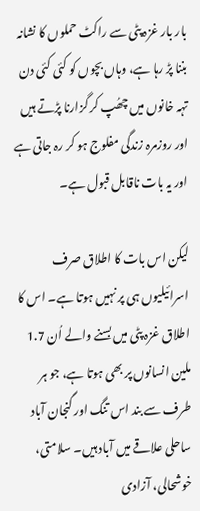بار بار غزہ پٹی سے راکٹ حملوں کا نشانہ بننا پڑ رہا ہے، وہاں بچوں کو کئی کئی دن تہہ خانوں میں چھُپ کر گزارنا پڑتے ہیں اور روزمرہ زندگی مفلوج ہو کر رہ جاتی ہے اور یہ بات ناقابل قبول ہے۔

لیکن اس بات کا اطلاق صرف اسرائیلیوں ہی پر نہیں ہوتا ہے۔ اس کا اطلاق غزہ پٹی میں بسنے والے اُن 1.7 ملین انسانوں پر بھی ہوتا ہے، جو ہر طرف سے بند اس تنگ اور گنجان آباد ساحلی علاقے میں آباد ہیں۔ سلامتی، خوشحالی، آزادی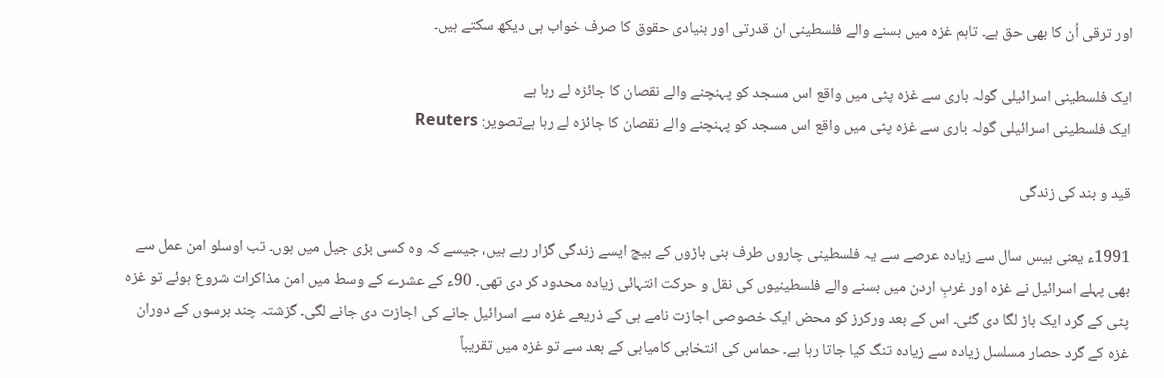اور ترقی اُن کا بھی حق ہے۔ تاہم غزہ میں بسنے والے فلسطینی ان قدرتی اور بنیادی حقوق کا صرف خواب ہی دیکھ سکتے ہیں۔

ایک فلسطینی اسرائیلی گولہ باری سے غزہ پٹی میں واقع اس مسجد کو پہنچنے والے نقصان کا جائزہ لے رہا ہے
ایک فلسطینی اسرائیلی گولہ باری سے غزہ پٹی میں واقع اس مسجد کو پہنچنے والے نقصان کا جائزہ لے رہا ہےتصویر: Reuters

قید و بند کی زندگی

1991ء یعنی بیس سال سے زیادہ عرصے سے یہ فلسطینی چاروں طرف بنی باڑوں کے بیچ ایسے زندگی گزار رہے ہیں، جیسے کہ وہ کسی بڑی جیل میں ہوں۔ تب اوسلو امن عمل سے بھی پہلے اسرائیل نے غزہ اور غربِ اردن میں بسنے والے فلسطینیوں کی نقل و حرکت انتہائی زیادہ محدود کر دی تھی۔ 90ء کے عشرے کے وسط میں امن مذاکرات شروع ہوئے تو غزہ پٹی کے گرد ایک باڑ لگا دی گئی۔ اس کے بعد ورکرز کو محض ایک خصوصی اجازت نامے ہی کے ذریعے غزہ سے اسرائیل جانے کی اجازت دی جانے لگی۔ گزشتہ چند برسوں کے دوران غزہ کے گرد حصار مسلسل زیادہ سے زیادہ تنگ کیا جاتا رہا ہے۔ حماس کی انتخابی کامیابی کے بعد سے تو غزہ میں تقریباً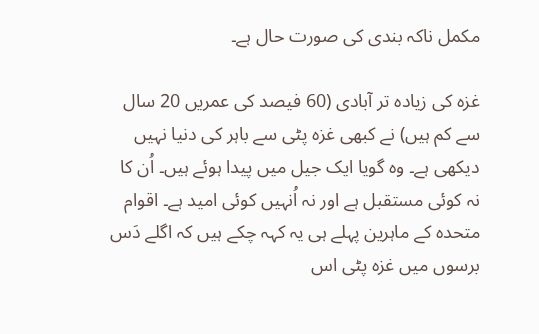مکمل ناکہ بندی کی صورت حال ہے۔

غزہ کی زیادہ تر آبادی (60 فیصد کی عمریں 20 سال سے کم ہیں) نے کبھی غزہ پٹی سے باہر کی دنیا نہیں دیکھی ہے۔ وہ گویا ایک جیل میں پیدا ہوئے ہیں۔ اُن کا نہ کوئی مستقبل ہے اور نہ اُنہیں کوئی امید ہے۔ اقوام متحدہ کے ماہرین پہلے ہی یہ کہہ چکے ہیں کہ اگلے دَس برسوں میں غزہ پٹی اس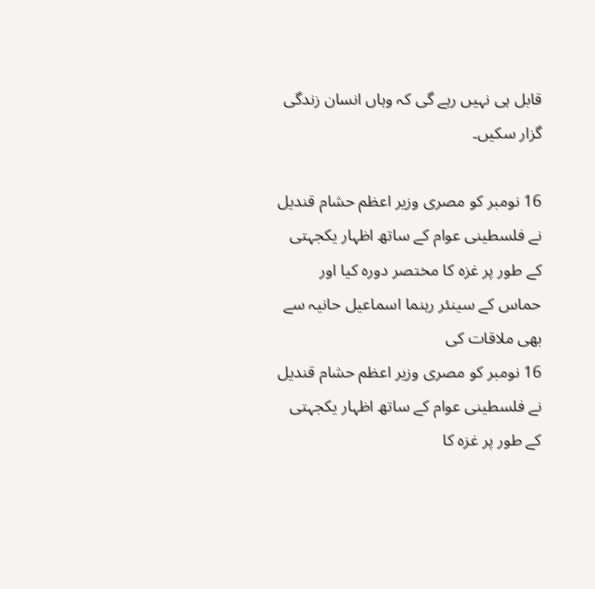قابل ہی نہیں رہے گی کہ وہاں انسان زندگی گزار سکیں۔

16 نومبر کو مصری وزیر اعظم حشام قندیل نے فلسطینی عوام کے ساتھ اظہار یکجہتی کے طور پر غزہ کا مختصر دورہ کیا اور حماس کے سینئر رہنما اسماعیل حانیہ سے بھی ملاقات کی
16 نومبر کو مصری وزیر اعظم حشام قندیل نے فلسطینی عوام کے ساتھ اظہار یکجہتی کے طور پر غزہ کا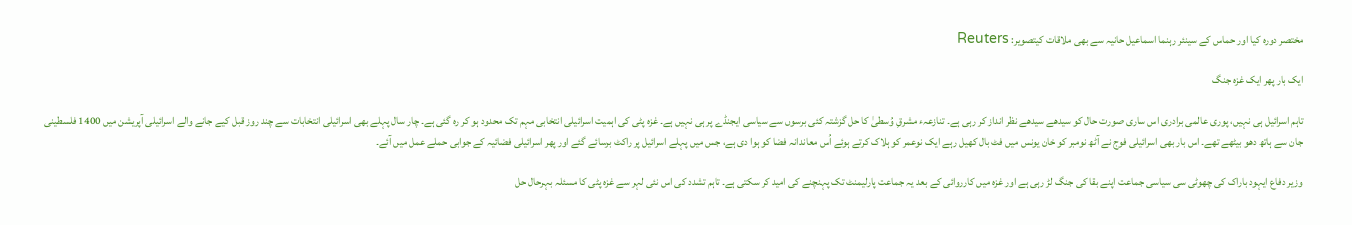مختصر دورہ کیا اور حماس کے سینئر رہنما اسماعیل حانیہ سے بھی ملاقات کیتصویر: Reuters

ایک بار پھر ایک غزہ جنگ

تاہم اسرائیل ہی نہیں، پوری عالمی برادری اس ساری صورت حال کو سیدھے سیدھے نظر انداز کر رہی ہے۔ تنازعہء مشرقِ وُسطیٰ کا حل گزشتہ کئی برسوں سے سیاسی ایجنڈے پر ہی نہیں ہے۔ غزہ پٹی کی اہمیت اسرائیلی انتخابی مہم تک محدود ہو کر رہ گئی ہے۔ چار سال پہلے بھی اسرائیلی انتخابات سے چند روز قبل کیے جانے والے اسرائیلی آپریشن میں 1400 فلسطینی جان سے ہاتھ دھو بیٹھے تھے۔ اس بار بھی اسرائیلی فوج نے آٹھ نومبر کو خان یونس میں فٹ بال کھیل رہے ایک نوعمر کو ہلاک کرتے ہوئے اُس معاندانہ فضا کو ہوا دی ہے، جس میں پہلے اسرائیل پر راکٹ برسائے گئے اور پھر اسرائیلی فضائیہ کے جوابی حملے عمل میں آئے۔

وزیر دفاع ایہود باراک کی چھوٹی سی سیاسی جماعت اپنے بقا کی جنگ لڑ رہی ہے اور غزہ میں کارروائی کے بعد یہ جماعت پارلیمنٹ تک پہنچنے کی امید کر سکتی ہے۔ تاہم تشدد کی اس نئی لہر سے غزہ پٹی کا مسئلہ بہرحال حل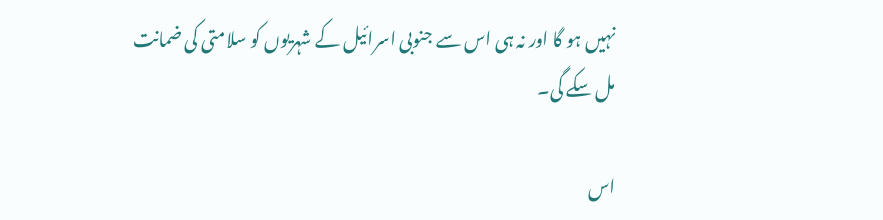نہیں ہو گا اور نہ ہی اس سے جنوبی اسرائیل کے شہریوں کو سلامتی کی ضمانت مل سکے گی۔

اس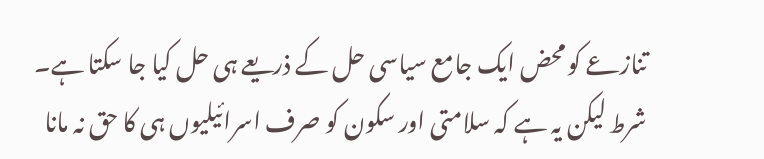تنازعے کو محض ایک جامع سیاسی حل کے ذریعے ہی حل کیا جا سکتا ہے۔ شرط لیکن یہ ہے کہ سلامتی اور سکون کو صرف اسرائیلیوں ہی کا حق نہ مانا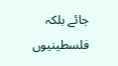جائے بلکہ فلسطینیوں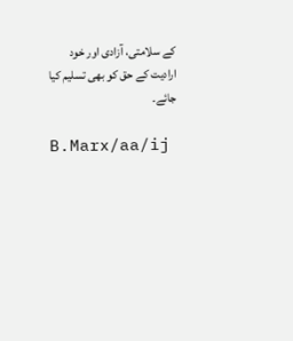کے سلامتی، آزادی اور خود ارادیت کے حق کو بھی تسلیم کیا جائے۔

B.Marx/aa/ij